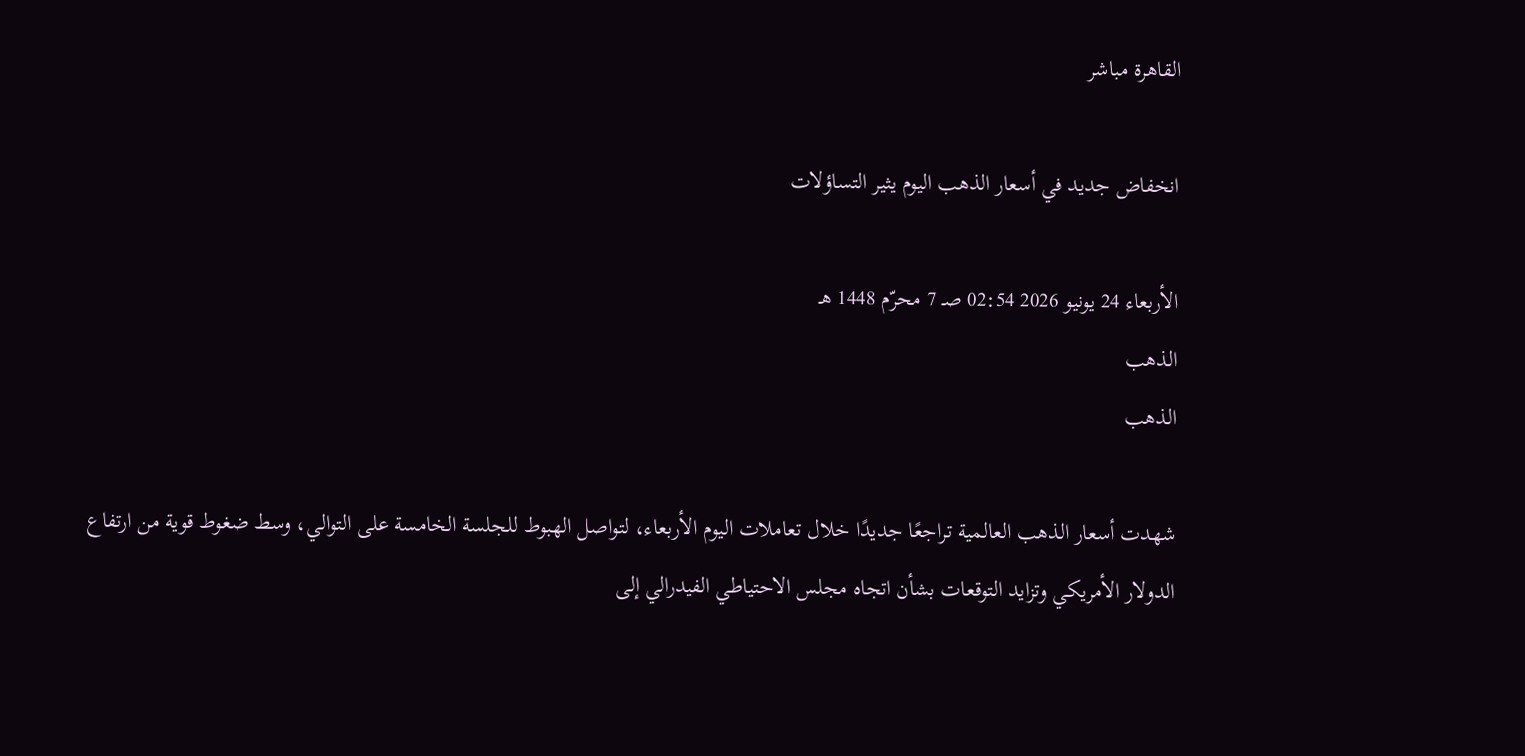القاهرة مباشر

انخفاض جديد في أسعار الذهب اليوم يثير التساؤلات

الأربعاء 24 يونيو 2026 02:54 صـ 7 محرّم 1448 هـ
الذهب
الذهب

شهدت أسعار الذهب العالمية تراجعًا جديدًا خلال تعاملات اليوم الأربعاء، لتواصل الهبوط للجلسة الخامسة على التوالي، وسط ضغوط قوية من ارتفاع الدولار الأمريكي وتزايد التوقعات بشأن اتجاه مجلس الاحتياطي الفيدرالي إلى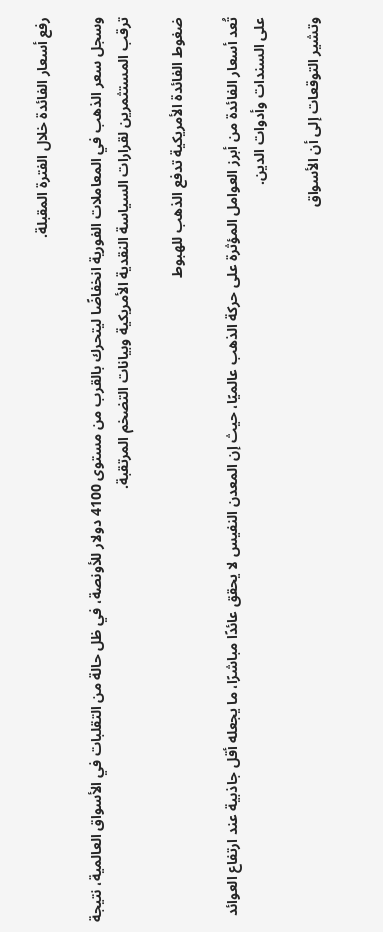رفع أسعار الفائدة خلال الفترة المقبلة.

وسجل سعر الذهب في المعاملات الفورية انخفاضًا ليتحرك بالقرب من مستوى 4100 دولار للأونصة، في ظل حالة من التقلبات في الأسواق العالمية، نتيجة ترقب المستثمرين لقرارات السياسة النقدية الأمريكية وبيانات التضخم المرتقبة.

ضغوط الفائدة الأمريكية تدفع الذهب للهبوط

تُعد أسعار الفائدة من أبرز العوامل المؤثرة على حركة الذهب عالميًا، حيث إن المعدن النفيس لا يحقق عائدًا مباشرًا، ما يجعله أقل جاذبية عند ارتفاع العوائد على السندات وأدوات الدين.

وتشير التوقعات إلى أن الأسواق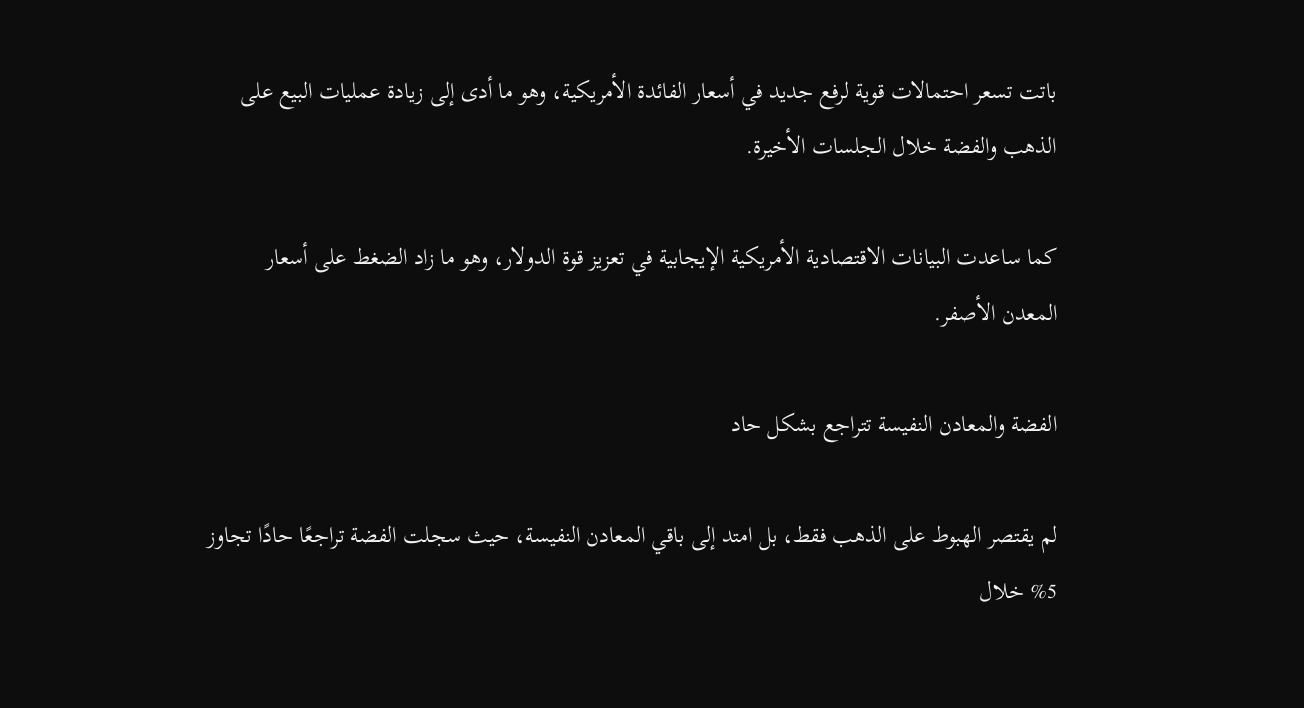باتت تسعر احتمالات قوية لرفع جديد في أسعار الفائدة الأمريكية، وهو ما أدى إلى زيادة عمليات البيع على الذهب والفضة خلال الجلسات الأخيرة.

كما ساعدت البيانات الاقتصادية الأمريكية الإيجابية في تعزيز قوة الدولار، وهو ما زاد الضغط على أسعار المعدن الأصفر.

الفضة والمعادن النفيسة تتراجع بشكل حاد

لم يقتصر الهبوط على الذهب فقط، بل امتد إلى باقي المعادن النفيسة، حيث سجلت الفضة تراجعًا حادًا تجاوز 5% خلال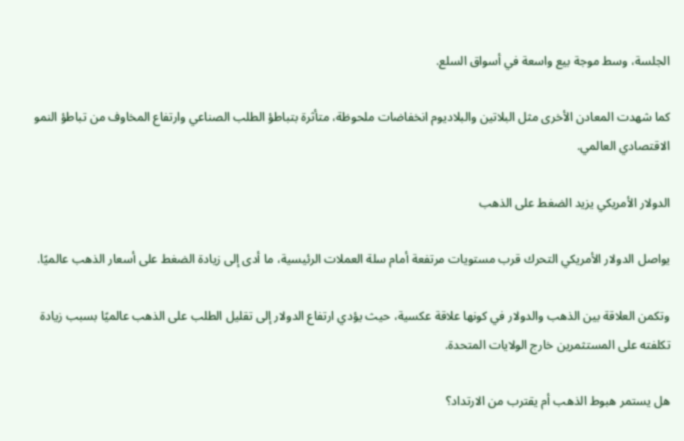الجلسة، وسط موجة بيع واسعة في أسواق السلع.

كما شهدت المعادن الأخرى مثل البلاتين والبلاديوم انخفاضات ملحوظة، متأثرة بتباطؤ الطلب الصناعي وارتفاع المخاوف من تباطؤ النمو الاقتصادي العالمي.

الدولار الأمريكي يزيد الضغط على الذهب

يواصل الدولار الأمريكي التحرك قرب مستويات مرتفعة أمام سلة العملات الرئيسية، ما أدى إلى زيادة الضغط على أسعار الذهب عالميًا.

وتكمن العلاقة بين الذهب والدولار في كونها علاقة عكسية، حيث يؤدي ارتفاع الدولار إلى تقليل الطلب على الذهب عالميًا بسبب زيادة تكلفته على المستثمرين خارج الولايات المتحدة.

هل يستمر هبوط الذهب أم يقترب من الارتداد؟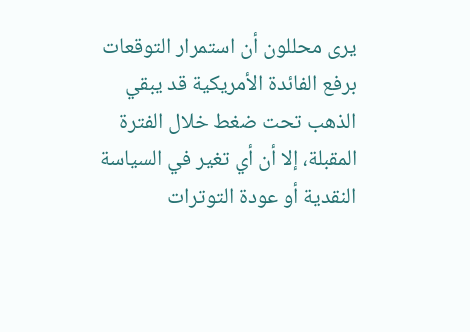يرى محللون أن استمرار التوقعات برفع الفائدة الأمريكية قد يبقي الذهب تحت ضغط خلال الفترة المقبلة، إلا أن أي تغير في السياسة النقدية أو عودة التوترات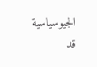الجيوسياسية قد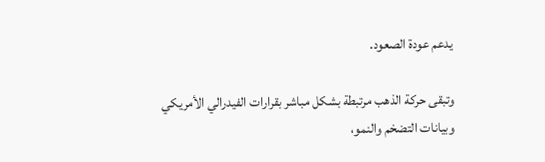يدعم عودة الصعود.

وتبقى حركة الذهب مرتبطة بشكل مباشر بقرارات الفيدرالي الأمريكي وبيانات التضخم والنمو،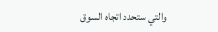والتي ستحدد اتجاه السوق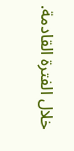خلال الفترة القادمة.